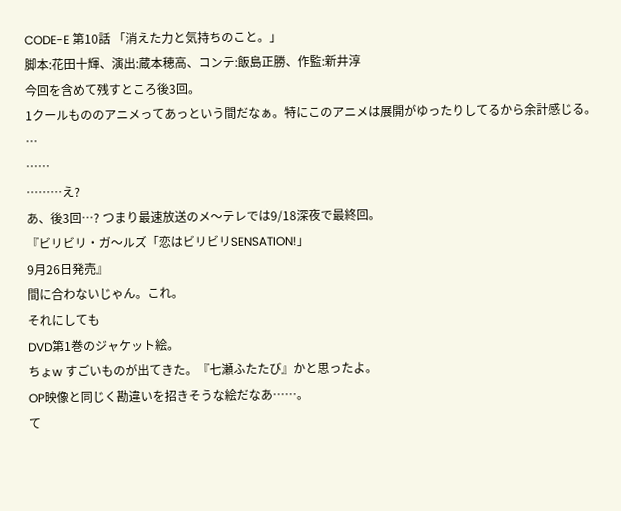CODE-E 第10話 「消えた力と気持ちのこと。」
脚本:花田十輝、演出:蔵本穂高、コンテ:飯島正勝、作監:新井淳
今回を含めて残すところ後3回。
1クールもののアニメってあっという間だなぁ。特にこのアニメは展開がゆったりしてるから余計感じる。
…
……
………え?
あ、後3回…? つまり最速放送のメ〜テレでは9/18深夜で最終回。
『ビリビリ・ガ〜ルズ「恋はビリビリSENSATION!」
9月26日発売』
間に合わないじゃん。これ。
それにしても
DVD第1巻のジャケット絵。
ちょw すごいものが出てきた。『七瀬ふたたび』かと思ったよ。
OP映像と同じく勘違いを招きそうな絵だなあ……。
て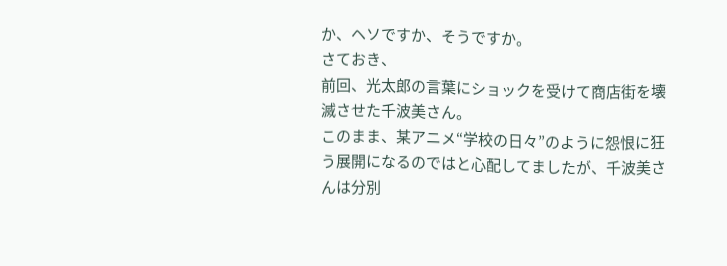か、ヘソですか、そうですか。
さておき、
前回、光太郎の言葉にショックを受けて商店街を壊滅させた千波美さん。
このまま、某アニメ“学校の日々”のように怨恨に狂う展開になるのではと心配してましたが、千波美さんは分別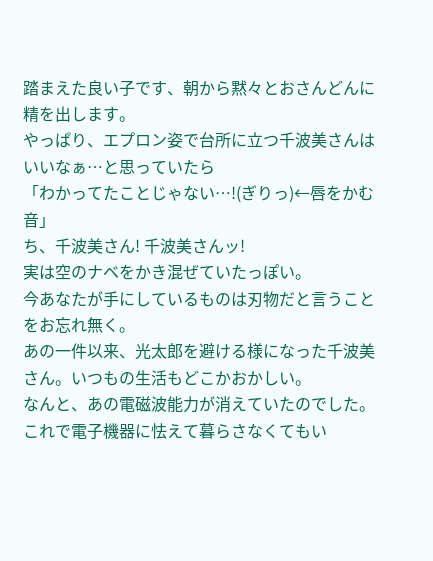踏まえた良い子です、朝から黙々とおさんどんに精を出します。
やっぱり、エプロン姿で台所に立つ千波美さんはいいなぁ…と思っていたら
「わかってたことじゃない…!(ぎりっ)←唇をかむ音」
ち、千波美さん! 千波美さんッ!
実は空のナベをかき混ぜていたっぽい。
今あなたが手にしているものは刃物だと言うことをお忘れ無く。
あの一件以来、光太郎を避ける様になった千波美さん。いつもの生活もどこかおかしい。
なんと、あの電磁波能力が消えていたのでした。
これで電子機器に怯えて暮らさなくてもい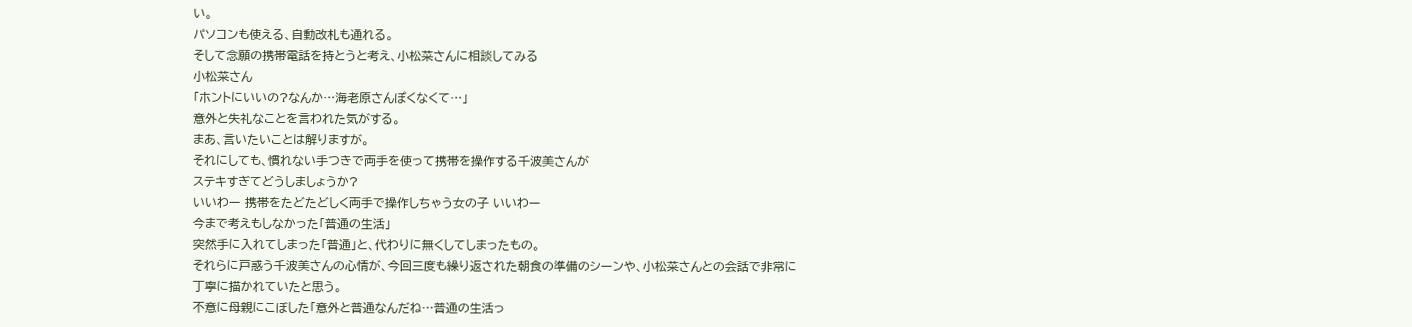い。
パソコンも使える、自動改札も通れる。
そして念願の携帯電話を持とうと考え、小松菜さんに相談してみる
小松菜さん
「ホントにいいの?なんか…海老原さんぽくなくて…」
意外と失礼なことを言われた気がする。
まあ、言いたいことは解りますが。
それにしても、慣れない手つきで両手を使って携帯を操作する千波美さんが
ステキすぎてどうしましょうか?
いいわー 携帯をたどたどしく両手で操作しちゃう女の子 いいわー
今まで考えもしなかった「普通の生活」
突然手に入れてしまった「普通」と、代わりに無くしてしまったもの。
それらに戸惑う千波美さんの心情が、今回三度も繰り返された朝食の準備のシーンや、小松菜さんとの会話で非常に丁寧に描かれていたと思う。
不意に母親にこぼした「意外と普通なんだね…普通の生活っ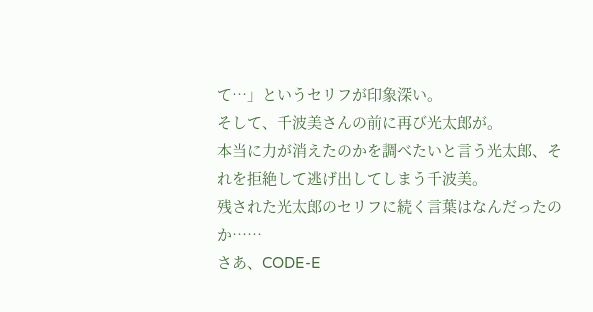て…」というセリフが印象深い。
そして、千波美さんの前に再び光太郎が。
本当に力が消えたのかを調べたいと言う光太郎、それを拒絶して逃げ出してしまう千波美。
残された光太郎のセリフに続く言葉はなんだったのか……
さあ、CODE-E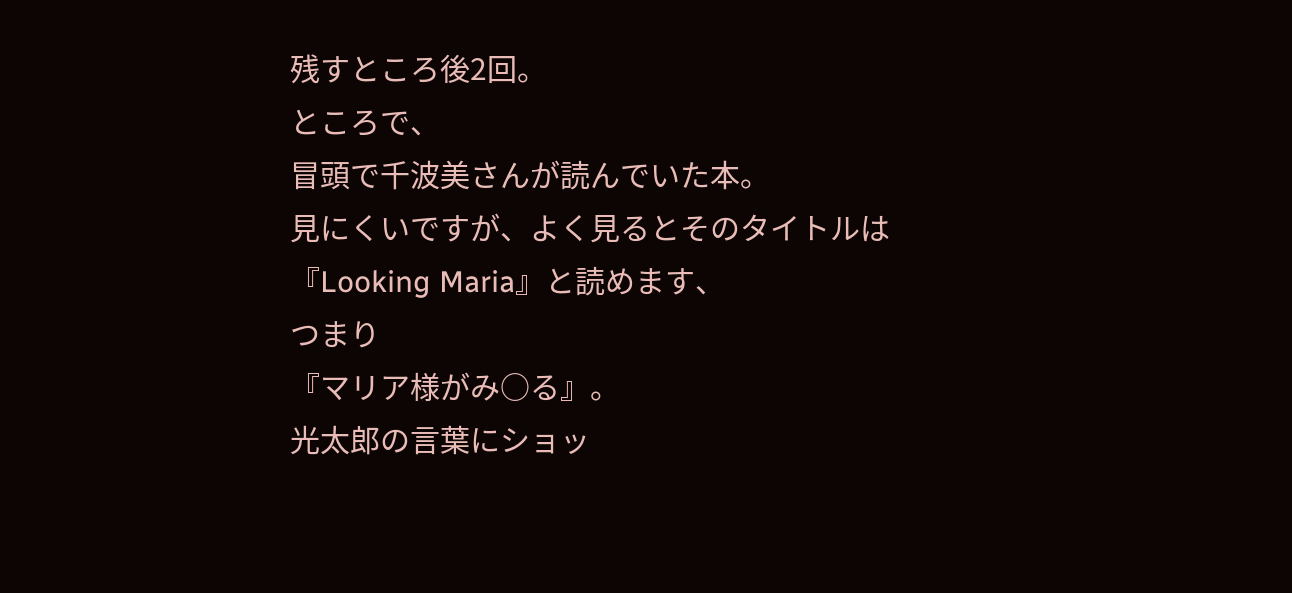残すところ後2回。
ところで、
冒頭で千波美さんが読んでいた本。
見にくいですが、よく見るとそのタイトルは
『Looking Maria』と読めます、
つまり
『マリア様がみ○る』。
光太郎の言葉にショッ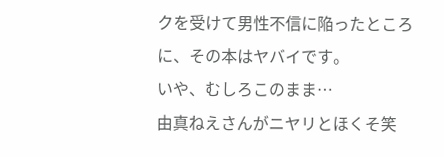クを受けて男性不信に陥ったところに、その本はヤバイです。
いや、むしろこのまま…
由真ねえさんがニヤリとほくそ笑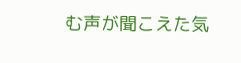む声が聞こえた気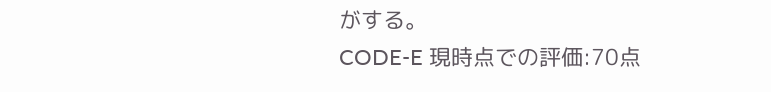がする。
CODE-E 現時点での評価:70点